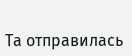Та отправилась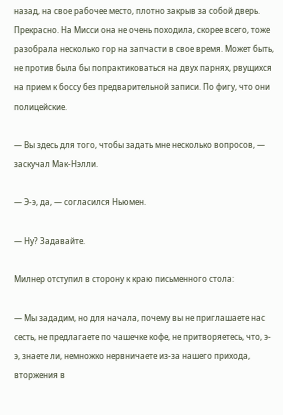назад, на свое рабочее место, плотно закрыв за собой дверь. Прекрасно. На Мисси она не очень походила, скорее всего, тоже разобрала несколько гор на запчасти в свое время. Может быть, не против была бы попрактиковаться на двух парнях, рвущихся на прием к боссу без предварительной записи. По фигу, что они полицейские.

— Вы здесь для того, чтобы задать мне несколько вопросов, — заскучал Мак-Нэлли.

— Э-э, да, — согласился Ньюмен.

— Ну? Задавайте.

Милнер отступил в сторону к краю письменного стола:

— Мы зададим, но для начала, почему вы не приглашаете нас сесть, не предлагаете по чашечке кофе, не притворяетесь, что, э-э, знаете ли, немножко нервничаете из-за нашего прихода, вторжения в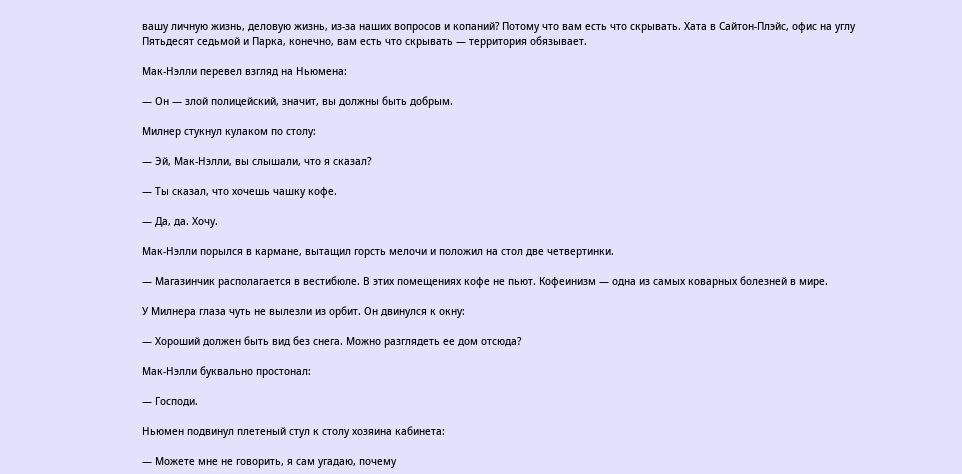вашу личную жизнь, деловую жизнь, из-за наших вопросов и копаний? Потому что вам есть что скрывать. Хата в Сайтон-Плэйс, офис на углу Пятьдесят седьмой и Парка, конечно, вам есть что скрывать — территория обязывает.

Мак-Нэлли перевел взгляд на Ньюмена:

— Он — злой полицейский, значит, вы должны быть добрым.

Милнер стукнул кулаком по столу:

— Эй, Мак-Нэлли, вы слышали, что я сказал?

— Ты сказал, что хочешь чашку кофе.

— Да, да. Хочу.

Мак-Нэлли порылся в кармане, вытащил горсть мелочи и положил на стол две четвертинки.

— Магазинчик располагается в вестибюле. В этих помещениях кофе не пьют. Кофеинизм — одна из самых коварных болезней в мире.

У Милнера глаза чуть не вылезли из орбит. Он двинулся к окну:

— Хороший должен быть вид без снега. Можно разглядеть ее дом отсюда?

Мак-Нэлли буквально простонал:

— Господи.

Ньюмен подвинул плетеный стул к столу хозяина кабинета:

— Можете мне не говорить, я сам угадаю, почему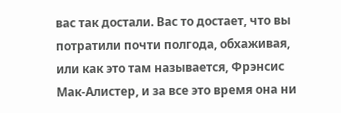вас так достали. Вас то достает, что вы потратили почти полгода, обхаживая, или как это там называется, Фрэнсис Мак-Алистер, и за все это время она ни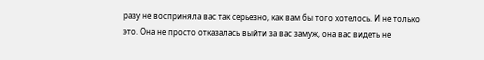разу не восприняла вас так серьезно, как вам бы того хотелось. И не только это. Она не просто отказалась выйти за вас замуж, она вас видеть не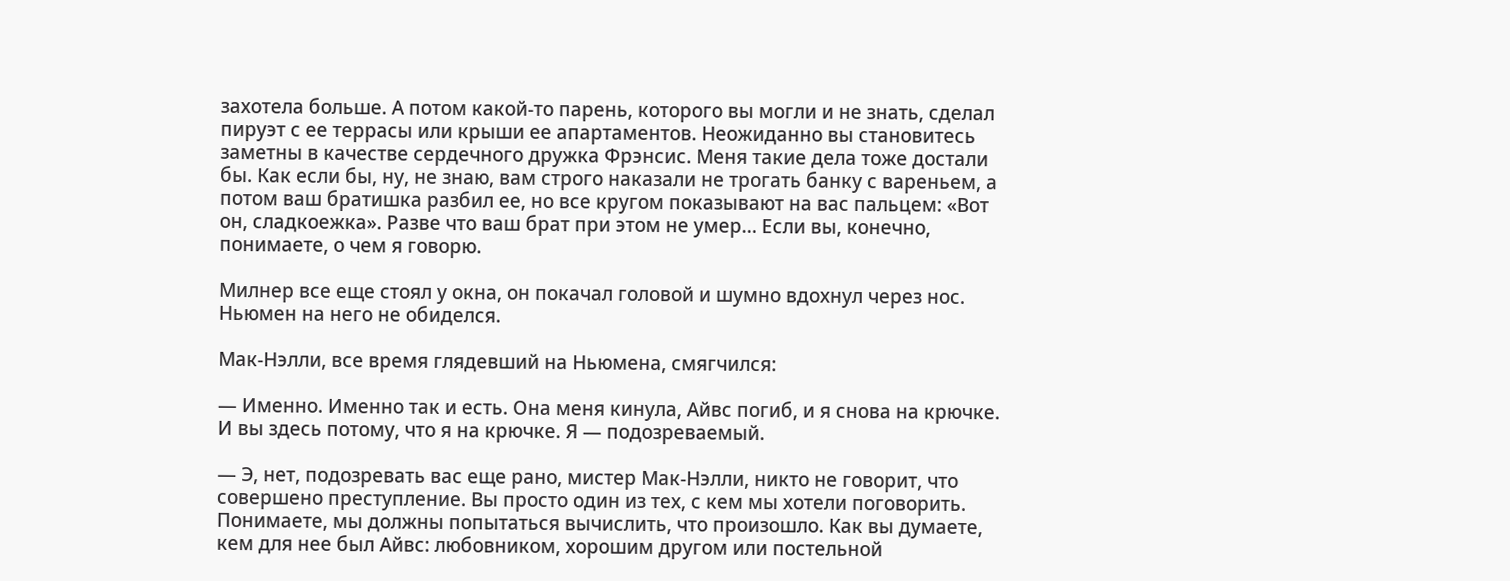захотела больше. А потом какой-то парень, которого вы могли и не знать, сделал пируэт с ее террасы или крыши ее апартаментов. Неожиданно вы становитесь заметны в качестве сердечного дружка Фрэнсис. Меня такие дела тоже достали бы. Как если бы, ну, не знаю, вам строго наказали не трогать банку с вареньем, а потом ваш братишка разбил ее, но все кругом показывают на вас пальцем: «Вот он, сладкоежка». Разве что ваш брат при этом не умер… Если вы, конечно, понимаете, о чем я говорю.

Милнер все еще стоял у окна, он покачал головой и шумно вдохнул через нос. Ньюмен на него не обиделся.

Мак-Нэлли, все время глядевший на Ньюмена, смягчился:

— Именно. Именно так и есть. Она меня кинула, Айвс погиб, и я снова на крючке. И вы здесь потому, что я на крючке. Я — подозреваемый.

— Э, нет, подозревать вас еще рано, мистер Мак-Нэлли, никто не говорит, что совершено преступление. Вы просто один из тех, с кем мы хотели поговорить. Понимаете, мы должны попытаться вычислить, что произошло. Как вы думаете, кем для нее был Айвс: любовником, хорошим другом или постельной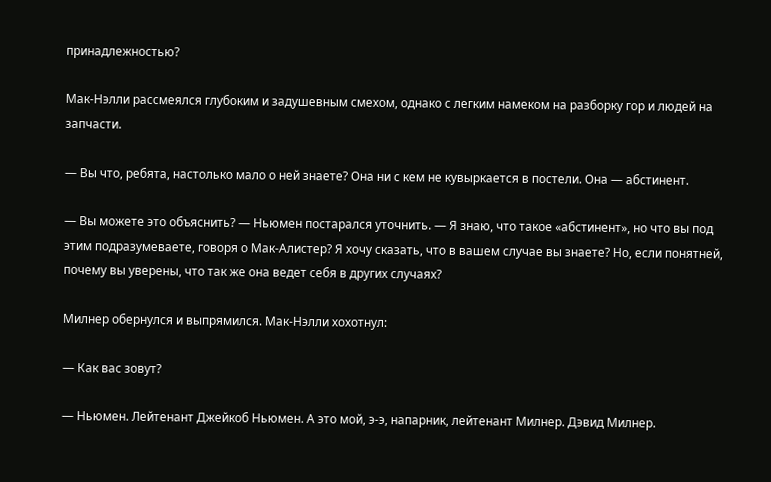принадлежностью?

Мак-Нэлли рассмеялся глубоким и задушевным смехом, однако с легким намеком на разборку гор и людей на запчасти.

— Вы что, ребята, настолько мало о ней знаете? Она ни с кем не кувыркается в постели. Она — абстинент.

— Вы можете это объяснить? — Ньюмен постарался уточнить. — Я знаю, что такое «абстинент», но что вы под этим подразумеваете, говоря о Мак-Алистер? Я хочу сказать, что в вашем случае вы знаете? Но, если понятней, почему вы уверены, что так же она ведет себя в других случаях?

Милнер обернулся и выпрямился. Мак-Нэлли хохотнул:

— Как вас зовут?

— Ньюмен. Лейтенант Джейкоб Ньюмен. А это мой, э-э, напарник, лейтенант Милнер. Дэвид Милнер.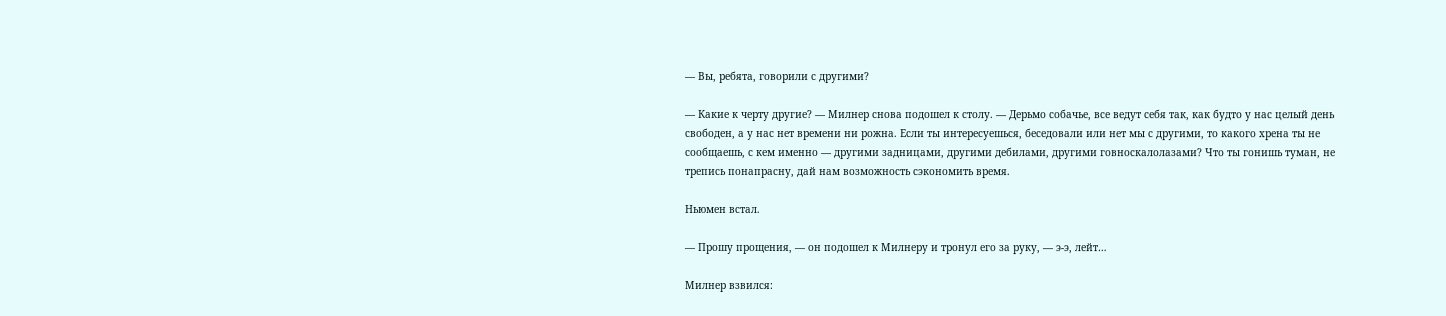— Вы, ребята, говорили с другими?

— Какие к черту другие? — Милнер снова подошел к столу. — Дерьмо собачье, все ведут себя так, как будто у нас целый день свободен, а у нас нет времени ни рожна. Если ты интересуешься, беседовали или нет мы с другими, то какого хрена ты не сообщаешь, с кем именно — другими задницами, другими дебилами, другими говноскалолазами? Что ты гонишь туман, не трепись понапрасну, дай нам возможность сэкономить время.

Ньюмен встал.

— Прошу прощения, — он подошел к Милнеру и тронул его за руку, — э-э, лейт…

Милнер взвился: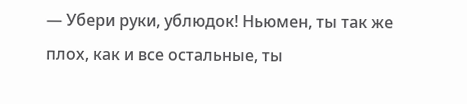— Убери руки, ублюдок! Ньюмен, ты так же плох, как и все остальные, ты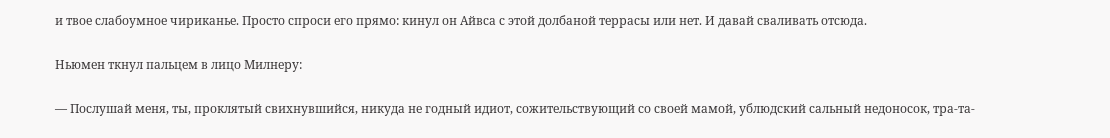и твое слабоумное чириканье. Просто спроси его прямо: кинул он Айвса с этой долбаной террасы или нет. И давай сваливать отсюда.

Ньюмен ткнул пальцем в лицо Милнеру:

— Послушай меня, ты, проклятый свихнувшийся, никуда не годный идиот, сожительствующий со своей мамой, ублюдский сальный недоносок, тра-та-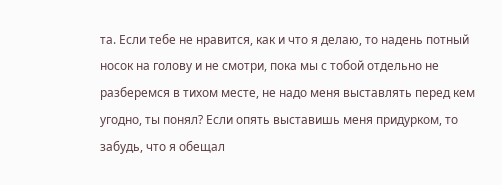та. Если тебе не нравится, как и что я делаю, то надень потный носок на голову и не смотри, пока мы с тобой отдельно не разберемся в тихом месте, не надо меня выставлять перед кем угодно, ты понял? Если опять выставишь меня придурком, то забудь, что я обещал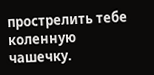прострелить тебе коленную чашечку.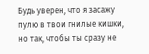Будь уверен, что я засажу пулю в твои гнилые кишки, но так, чтобы ты сразу не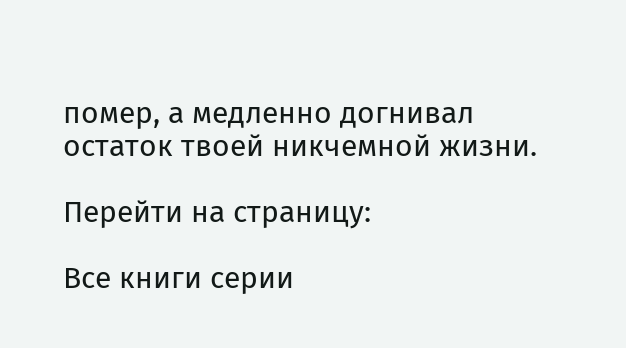помер, а медленно догнивал остаток твоей никчемной жизни.

Перейти на страницу:

Все книги серии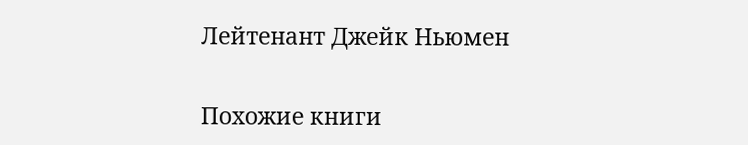Лейтенант Джейк Ньюмен

Похожие книги